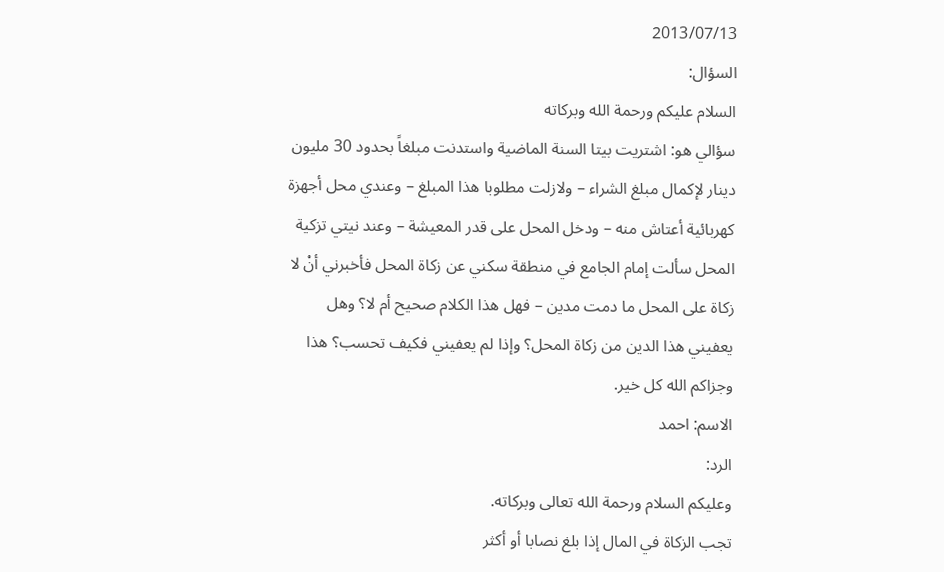2013/07/13
السؤال:
السلام عليكم ورحمة الله وبركاته
سؤالي هو: اشتريت بيتا السنة الماضية واستدنت مبلغاً بحدود 30 مليون دينار لإكمال مبلغ الشراء – ولازلت مطلوبا هذا المبلغ – وعندي محل أجهزة كهربائية أعتاش منه – ودخل المحل على قدر المعيشة – وعند نيتي تزكية المحل سألت إمام الجامع في منطقة سكني عن زكاة المحل فأخبرني أنْ لا زكاة على المحل ما دمت مدين – فهل هذا الكلام صحيح أم لا؟ وهل يعفيني هذا الدين من زكاة المحل؟ وإذا لم يعفيني فكيف تحسب؟ هذا وجزاكم الله كل خير.
الاسم: احمد
الرد:
وعليكم السلام ورحمة الله تعالى وبركاته.
تجب الزكاة في المال إذا بلغ نصابا أو أكثر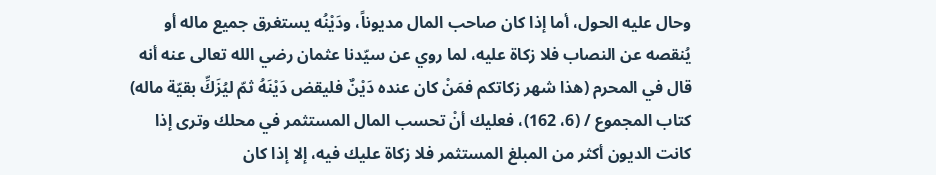وحال عليه الحول، أما إذا كان صاحب المال مديوناً، ودَيْنُه يستغرق جميع ماله أو يُنقصه عن النصاب فلا زكاة عليه، لما روي عن سيّدنا عثمان رضي الله تعالى عنه أنه قال في المحرم (هذا شهر زكاتكم فمَنْ كان عنده دَيْنٌ فليقض دَيْنَهُ ثمّ ليُزَكِّ بقيّة ماله) كتاب المجموع / (6، 162)، فعليك أنْ تحسب المال المستثمر في محلك وترى إذا كانت الديون أكثر من المبلغ المستثمر فلا زكاة عليك فيه، إلا إذا كان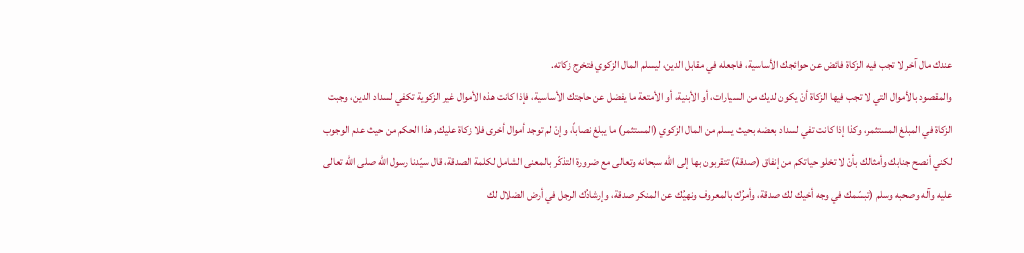عندك مال آخر لا تجب فيه الزكاة فائض عن حوائجك الأساسية، فاجعله في مقابل الدين، ليسلم المال الزكوي فتخرج زكاته.
والمقصود بالأموال التي لا تجب فيها الزكاة أنْ يكون لديك من السيارات، أو الأبنية، أو الأمتعة ما يفضل عن حاجتك الأساسية، فإذا كانت هذه الأموال غير الزكوية تكفي لسداد الدين، وجبت الزكاة في المبلغ المستثمر، وكذا إذا كانت تفي لسداد بعضه بحيث يسلم من المال الزكوي (المستثمر) ما يبلغ نصاباً، وإنْ لم توجد أموال أخرى فلا زكاة عليك, هذا الحكم من حيث عدم الوجوب لكني أنصح جنابك وأمثالك بأنْ لا تخلو حياتكم من إنفاق (صدقة) تتقربون بها إلى الله سبحانه وتعالى مع ضرورة التذكّر بالمعنى الشامل لكلمة الصدقة، قال سيّدنا رسول الله صلى الله تعالى عليه وآله وصحبه وسلم (تبسّمك في وجه أخيك لك صدقة، وأمرُك بالمعروف ونهيُك عن المنكر صدقة، وإرشادُك الرجل في أرض الضلال لك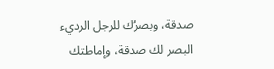صدقة، وبصرُك للرجل الرديء البصر لك صدقة، وإماطتك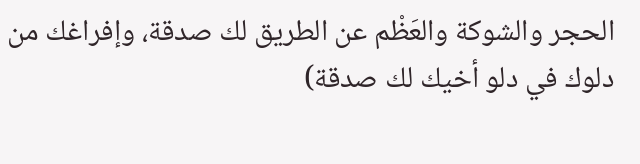الحجر والشوكة والعَظْم عن الطريق لك صدقة، وإفراغك من دلوك في دلو أخيك لك صدقة)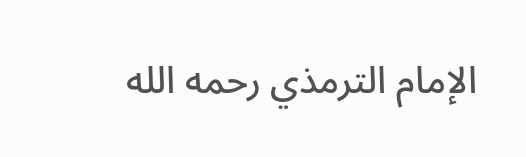الإمام الترمذي رحمه الله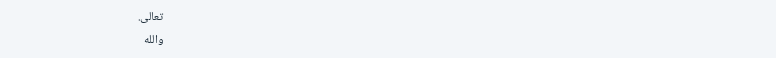تعالى.
والله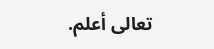تعالى أعلم.